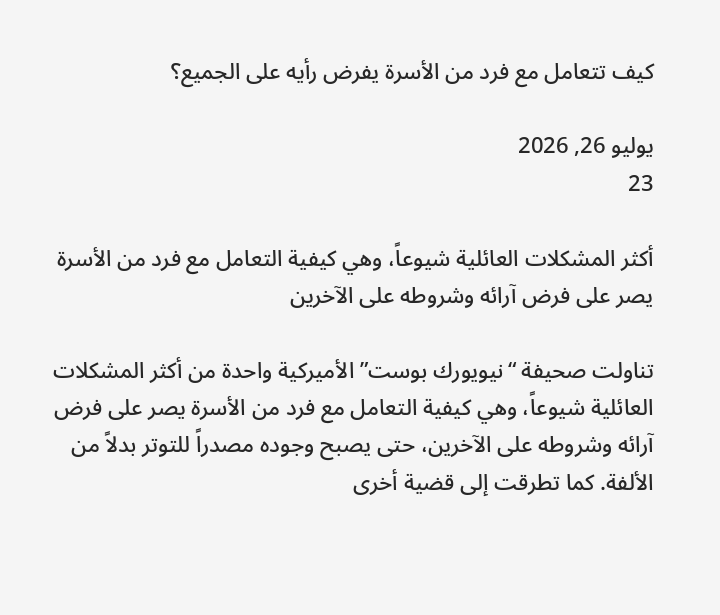كيف تتعامل مع فرد من الأسرة يفرض رأيه على الجميع؟

يوليو 26, 2026
23

أكثر المشكلات العائلية شيوعاً، وهي كيفية التعامل مع فرد من الأسرة يصر على فرض آرائه وشروطه على الآخرين

تناولت صحيفة “نيويورك بوست” الأميركية واحدة من أكثر المشكلات العائلية شيوعاً، وهي كيفية التعامل مع فرد من الأسرة يصر على فرض آرائه وشروطه على الآخرين، حتى يصبح وجوده مصدراً للتوتر بدلاً من الألفة. كما تطرقت إلى قضية أخرى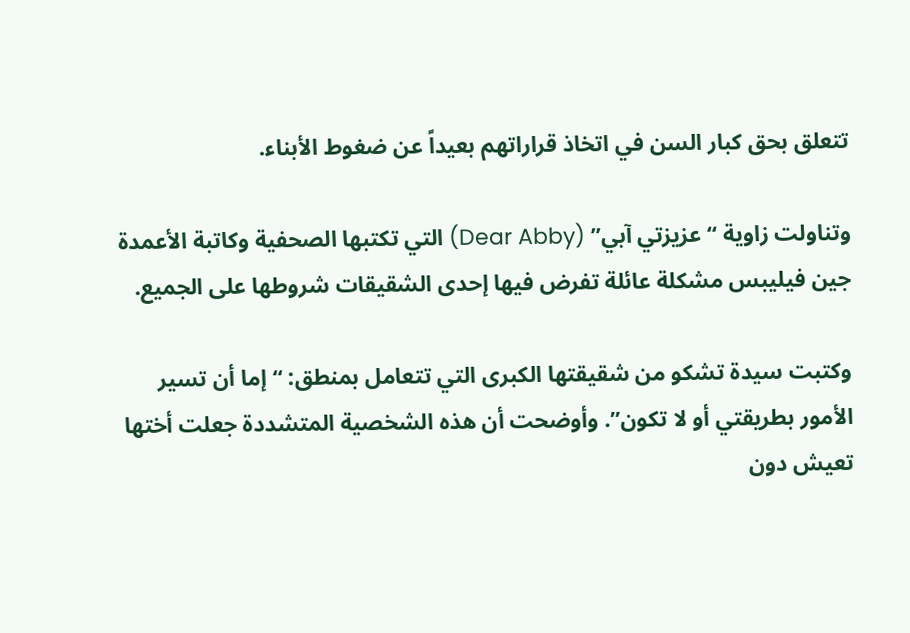تتعلق بحق كبار السن في اتخاذ قراراتهم بعيداً عن ضغوط الأبناء.

وتناولت زاوية “عزيزتي آبي” (Dear Abby) التي تكتبها الصحفية وكاتبة الأعمدة  جين فيليبس مشكلة عائلة تفرض فيها إحدى الشقيقات شروطها على الجميع.

وكتبت سيدة تشكو من شقيقتها الكبرى التي تتعامل بمنطق: “إما أن تسير الأمور بطريقتي أو لا تكون”. وأوضحت أن هذه الشخصية المتشددة جعلت أختها تعيش دون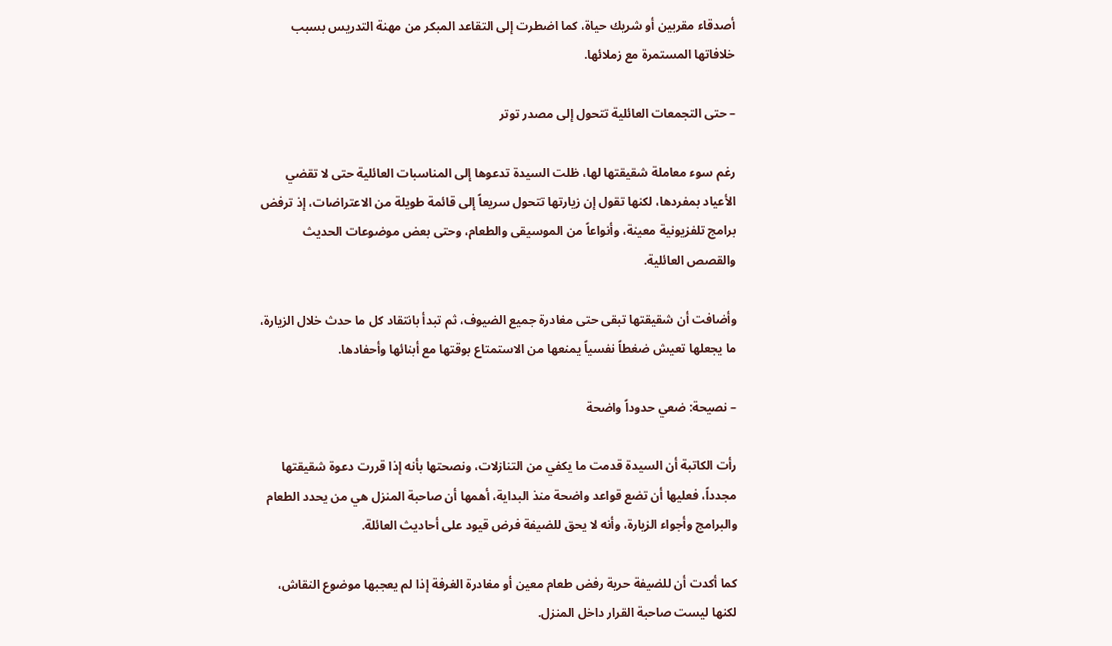أصدقاء مقربين أو شريك حياة، كما اضطرت إلى التقاعد المبكر من مهنة التدريس بسبب خلافاتها المستمرة مع زملائها.

– حتى التجمعات العائلية تتحول إلى مصدر توتر

رغم سوء معاملة شقيقتها لها، ظلت السيدة تدعوها إلى المناسبات العائلية حتى لا تقضي الأعياد بمفردها، لكنها تقول إن زيارتها تتحول سريعاً إلى قائمة طويلة من الاعتراضات، إذ ترفض برامج تلفزيونية معينة، وأنواعاً من الموسيقى والطعام، وحتى بعض موضوعات الحديث والقصص العائلية.

وأضافت أن شقيقتها تبقى حتى مغادرة جميع الضيوف، ثم تبدأ بانتقاد كل ما حدث خلال الزيارة، ما يجعلها تعيش ضغطاً نفسياً يمنعها من الاستمتاع بوقتها مع أبنائها وأحفادها.

– نصيحة: ضعي حدوداً واضحة

رأت الكاتبة أن السيدة قدمت ما يكفي من التنازلات، ونصحتها بأنه إذا قررت دعوة شقيقتها مجدداً، فعليها أن تضع قواعد واضحة منذ البداية، أهمها أن صاحبة المنزل هي من يحدد الطعام والبرامج وأجواء الزيارة، وأنه لا يحق للضيفة فرض قيود على أحاديث العائلة.

كما أكدت أن للضيفة حرية رفض طعام معين أو مغادرة الغرفة إذا لم يعجبها موضوع النقاش، لكنها ليست صاحبة القرار داخل المنزل.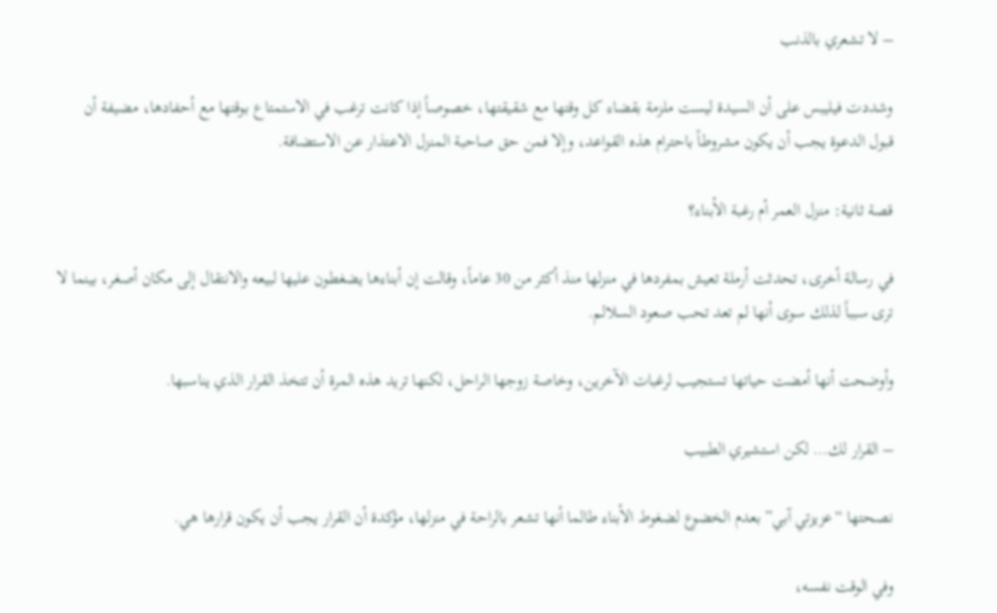– لا تشعري بالذنب

وشددت فيليبس على أن السيدة ليست ملزمة بقضاء كل وقتها مع شقيقتها، خصوصاً إذا كانت ترغب في الاستمتاع بوقتها مع أحفادها، مضيفة أن قبول الدعوة يجب أن يكون مشروطاً باحترام هذه القواعد، وإلا فمن حق صاحبة المنزل الاعتذار عن الاستضافة.

قصة ثانية: منزل العمر أم رغبة الأبناء؟

في رسالة أخرى، تحدثت أرملة تعيش بمفردها في منزلها منذ أكثر من 30 عاماً، وقالت إن أبناءها يضغطون عليها لبيعه والانتقال إلى مكان أصغر، بينما لا ترى سبباً لذلك سوى أنها لم تعد تحب صعود السلالم.

وأوضحت أنها أمضت حياتها تستجيب لرغبات الآخرين، وخاصة زوجها الراحل، لكنها تريد هذه المرة أن تتخذ القرار الذي يناسبها.

– القرار لك… لكن استشيري الطبيب

نصحتها “عزيزتي آبي” بعدم الخضوع لضغوط الأبناء طالما أنها تشعر بالراحة في منزلها، مؤكدة أن القرار يجب أن يكون قرارها هي.

وفي الوقت نفسه،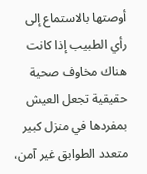أوصتها بالاستماع إلى رأي الطبيب إذا كانت هناك مخاوف صحية حقيقية تجعل العيش بمفردها في منزل كبير متعدد الطوابق غير آمن،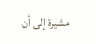مشيرة إلى أن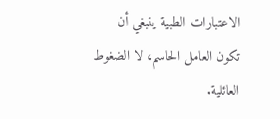الاعتبارات الطبية ينبغي أن تكون العامل الحاسم، لا الضغوط العائلية.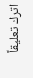اترك تعليقاً